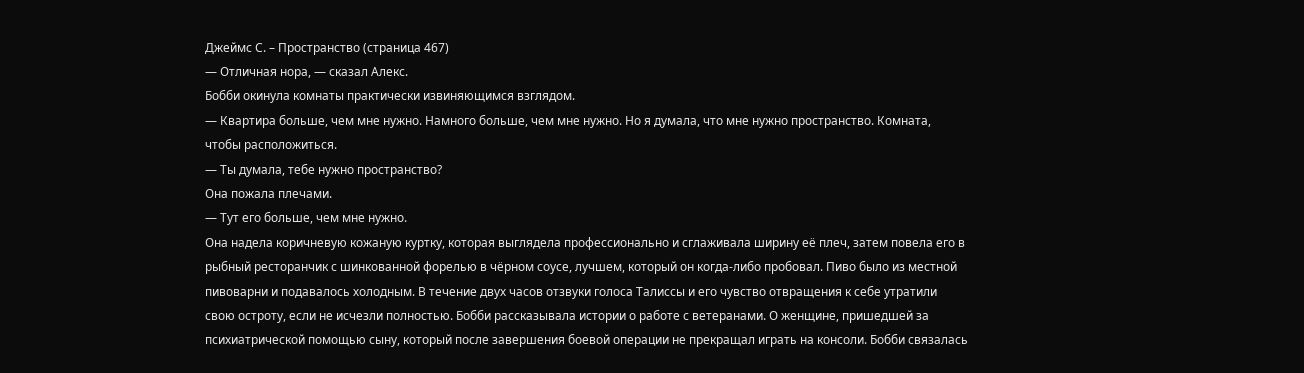Джеймс С. – Пространство (страница 467)
— Отличная нора, — сказал Алекс.
Бобби окинула комнаты практически извиняющимся взглядом.
— Квартира больше, чем мне нужно. Намного больше, чем мне нужно. Но я думала, что мне нужно пространство. Комната, чтобы расположиться.
— Ты думала, тебе нужно пространство?
Она пожала плечами.
— Тут его больше, чем мне нужно.
Она надела коричневую кожаную куртку, которая выглядела профессионально и сглаживала ширину её плеч, затем повела его в рыбный ресторанчик с шинкованной форелью в чёрном соусе, лучшем, который он когда-либо пробовал. Пиво было из местной пивоварни и подавалось холодным. В течение двух часов отзвуки голоса Талиссы и его чувство отвращения к себе утратили свою остроту, если не исчезли полностью. Бобби рассказывала истории о работе с ветеранами. О женщине, пришедшей за психиатрической помощью сыну, который после завершения боевой операции не прекращал играть на консоли. Бобби связалась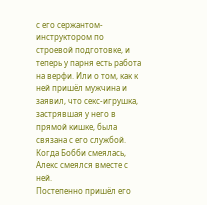с его сержантом-инструктором по строевой подготовке, и теперь у парня есть работа на верфи. Или о том, как к ней пришёл мужчина и заявил, что секс-игрушка, застрявшая у него в прямой кишке, была связана с его службой. Когда Бобби смеялась, Алекс смеялся вместе с ней.
Постепенно пришёл его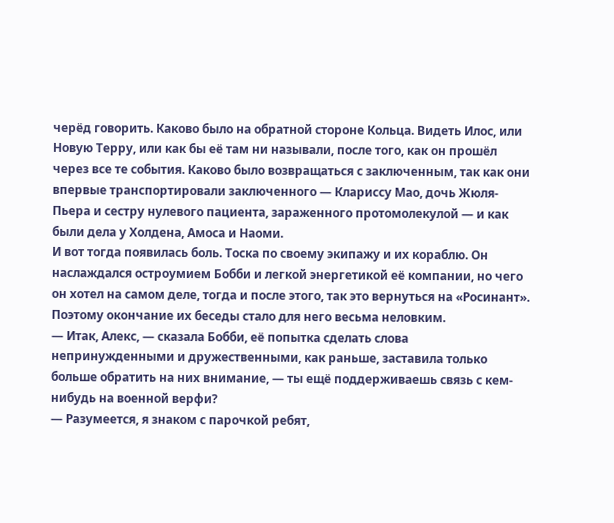черёд говорить. Каково было на обратной стороне Кольца. Видеть Илос, или Новую Терру, или как бы её там ни называли, после того, как он прошёл через все те события. Каково было возвращаться с заключенным, так как они впервые транспортировали заключенного — Клариссу Мао, дочь Жюля-Пьера и сестру нулевого пациента, зараженного протомолекулой — и как были дела у Холдена, Амоса и Наоми.
И вот тогда появилась боль. Тоска по своему экипажу и их кораблю. Он наслаждался остроумием Бобби и легкой энергетикой её компании, но чего он хотел на самом деле, тогда и после этого, так это вернуться на «Росинант». Поэтому окончание их беседы стало для него весьма неловким.
— Итак, Алекс, — сказала Бобби, её попытка сделать слова непринужденными и дружественными, как раньше, заставила только больше обратить на них внимание, — ты ещё поддерживаешь связь с кем-нибудь на военной верфи?
— Разумеется, я знаком с парочкой ребят,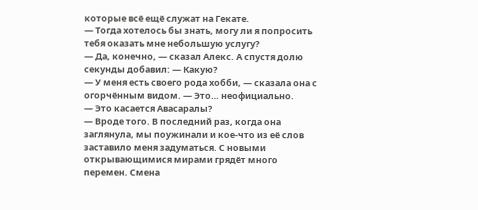которые всё ещё служат на Гекате.
— Тогда хотелось бы знать, могу ли я попросить тебя оказать мне небольшую услугу?
— Да, конечно, — сказал Алекс. А спустя долю секунды добавил: — Какую?
— У меня есть своего рода хобби, — сказала она с огорчённым видом. — Это… неофициально.
— Это касается Авасаралы?
— Вроде того. В последний раз, когда она заглянула, мы поужинали и кое-что из её слов заставило меня задуматься. С новыми открывающимися мирами грядёт много перемен. Смена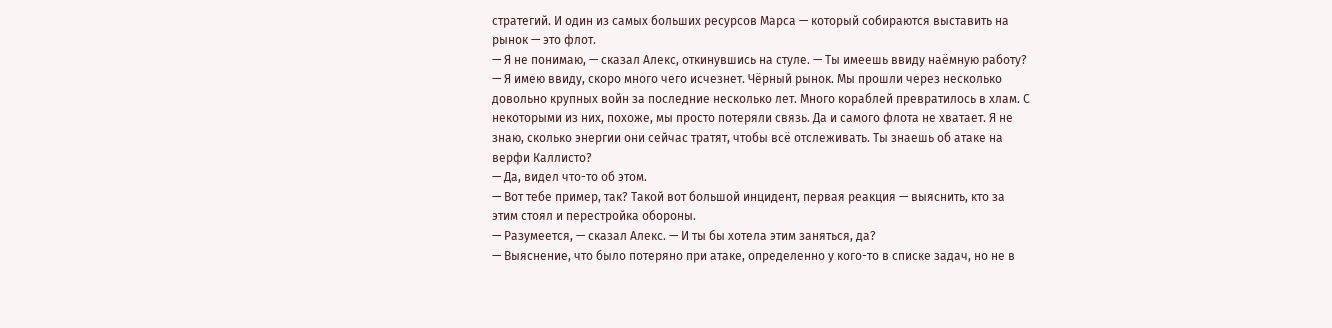стратегий. И один из самых больших ресурсов Марса — который собираются выставить на рынок — это флот.
— Я не понимаю, — сказал Алекс, откинувшись на стуле. — Ты имеешь ввиду наёмную работу?
— Я имею ввиду, скоро много чего исчезнет. Чёрный рынок. Мы прошли через несколько довольно крупных войн за последние несколько лет. Много кораблей превратилось в хлам. С некоторыми из них, похоже, мы просто потеряли связь. Да и самого флота не хватает. Я не знаю, сколько энергии они сейчас тратят, чтобы всё отслеживать. Ты знаешь об атаке на верфи Каллисто?
— Да, видел что-то об этом.
— Вот тебе пример, так? Такой вот большой инцидент, первая реакция — выяснить, кто за этим стоял и перестройка обороны.
— Разумеется, — сказал Алекс. — И ты бы хотела этим заняться, да?
— Выяснение, что было потеряно при атаке, определенно у кого-то в списке задач, но не в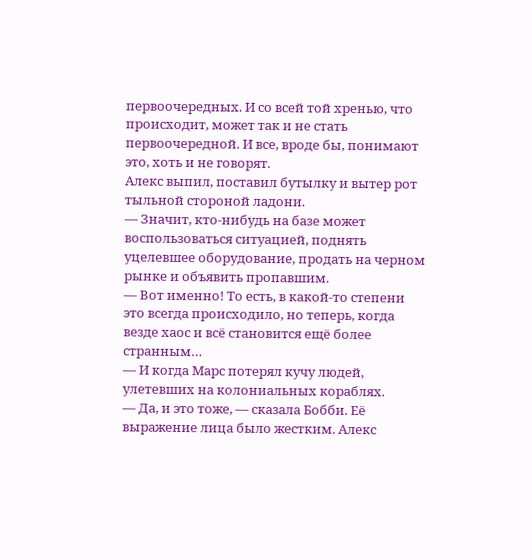первоочередных. И со всей той хренью, что происходит, может так и не стать первоочередной. И все, вроде бы, понимают это, хоть и не говорят.
Алекс выпил, поставил бутылку и вытер рот тыльной стороной ладони.
— Значит, кто-нибудь на базе может воспользоваться ситуацией, поднять уцелевшее оборудование, продать на черном рынке и объявить пропавшим.
— Вот именно! То есть, в какой-то степени это всегда происходило, но теперь, когда везде хаос и всё становится ещё более странным…
— И когда Марс потерял кучу людей, улетевших на колониальных кораблях.
— Да, и это тоже, — сказала Бобби. Её выражение лица было жестким. Алекс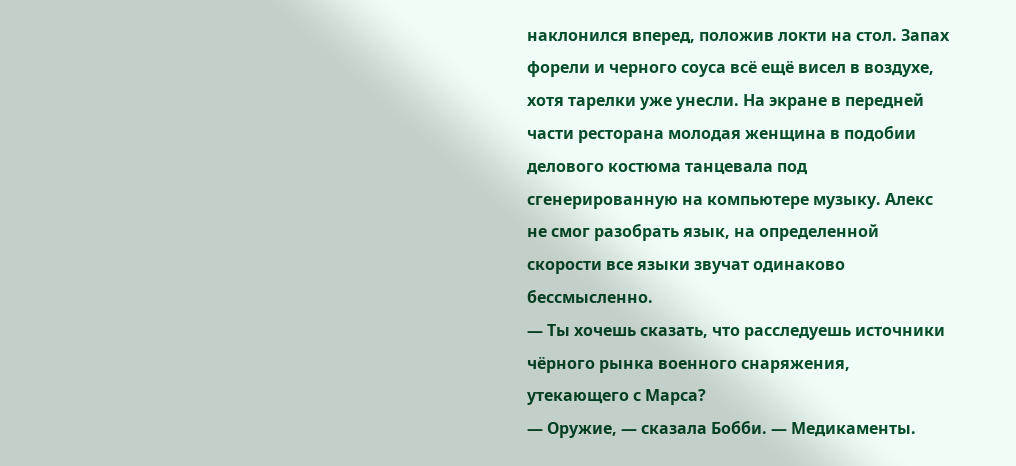наклонился вперед, положив локти на стол. Запах форели и черного соуса всё ещё висел в воздухе, хотя тарелки уже унесли. На экране в передней части ресторана молодая женщина в подобии делового костюма танцевала под сгенерированную на компьютере музыку. Алекс не смог разобрать язык, на определенной скорости все языки звучат одинаково бессмысленно.
— Ты хочешь сказать, что расследуешь источники чёрного рынка военного снаряжения, утекающего с Марса?
— Оружие, — сказала Бобби. — Медикаменты.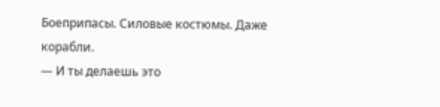Боеприпасы. Силовые костюмы. Даже корабли.
— И ты делаешь это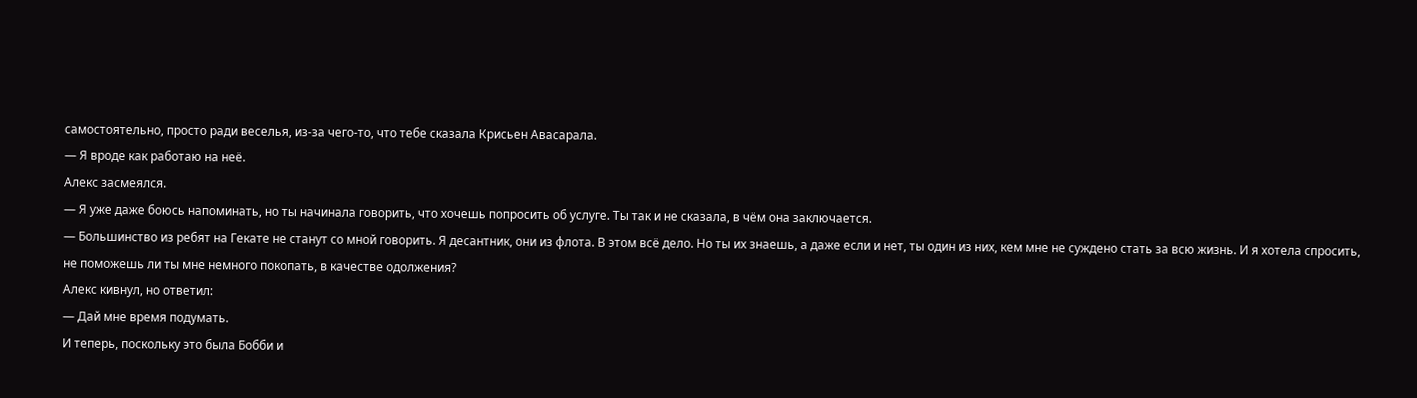самостоятельно, просто ради веселья, из-за чего-то, что тебе сказала Крисьен Авасарала.
— Я вроде как работаю на неё.
Алекс засмеялся.
— Я уже даже боюсь напоминать, но ты начинала говорить, что хочешь попросить об услуге. Ты так и не сказала, в чём она заключается.
— Большинство из ребят на Гекате не станут со мной говорить. Я десантник, они из флота. В этом всё дело. Но ты их знаешь, а даже если и нет, ты один из них, кем мне не суждено стать за всю жизнь. И я хотела спросить, не поможешь ли ты мне немного покопать, в качестве одолжения?
Алекс кивнул, но ответил:
— Дай мне время подумать.
И теперь, поскольку это была Бобби и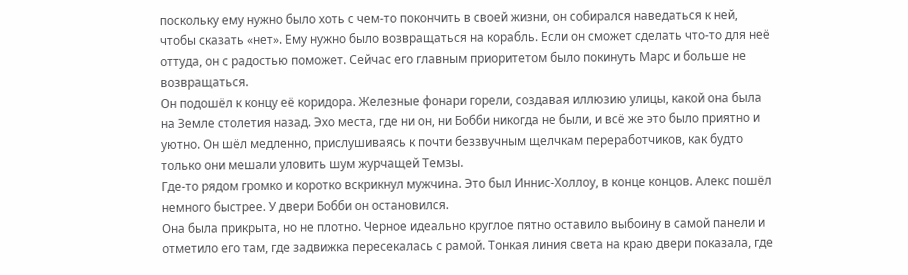поскольку ему нужно было хоть с чем-то покончить в своей жизни, он собирался наведаться к ней, чтобы сказать «нет». Ему нужно было возвращаться на корабль. Если он сможет сделать что-то для неё оттуда, он с радостью поможет. Сейчас его главным приоритетом было покинуть Марс и больше не возвращаться.
Он подошёл к концу её коридора. Железные фонари горели, создавая иллюзию улицы, какой она была на Земле столетия назад. Эхо места, где ни он, ни Бобби никогда не были, и всё же это было приятно и уютно. Он шёл медленно, прислушиваясь к почти беззвучным щелчкам переработчиков, как будто только они мешали уловить шум журчащей Темзы.
Где-то рядом громко и коротко вскрикнул мужчина. Это был Иннис-Холлоу, в конце концов. Алекс пошёл немного быстрее. У двери Бобби он остановился.
Она была прикрыта, но не плотно. Черное идеально круглое пятно оставило выбоину в самой панели и отметило его там, где задвижка пересекалась с рамой. Тонкая линия света на краю двери показала, где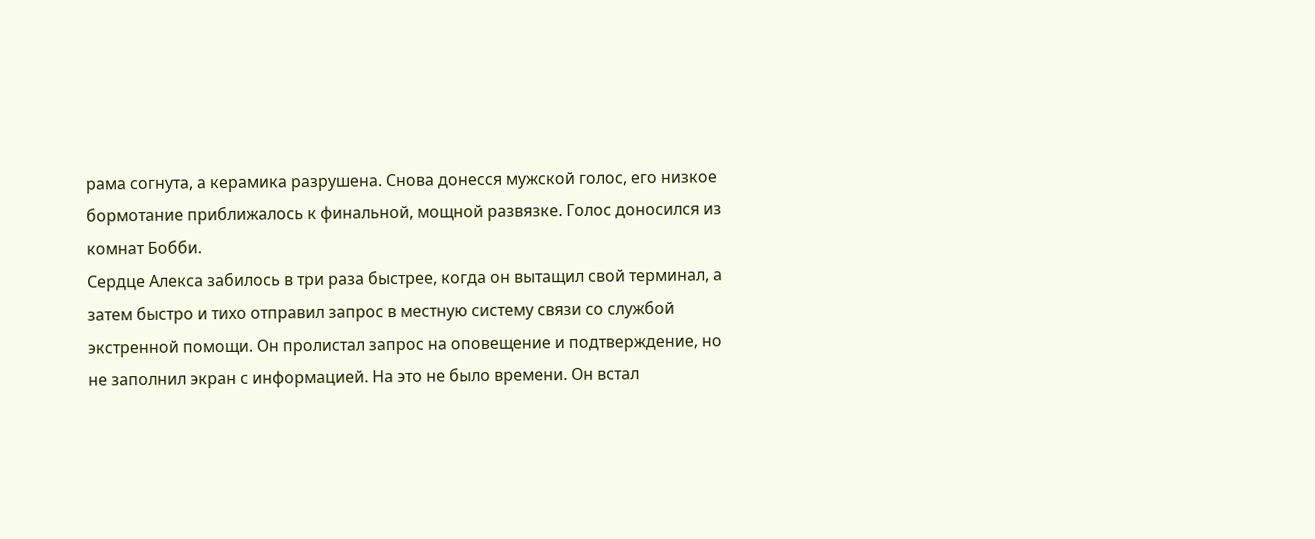рама согнута, а керамика разрушена. Снова донесся мужской голос, его низкое бормотание приближалось к финальной, мощной развязке. Голос доносился из комнат Бобби.
Сердце Алекса забилось в три раза быстрее, когда он вытащил свой терминал, а затем быстро и тихо отправил запрос в местную систему связи со службой экстренной помощи. Он пролистал запрос на оповещение и подтверждение, но не заполнил экран с информацией. На это не было времени. Он встал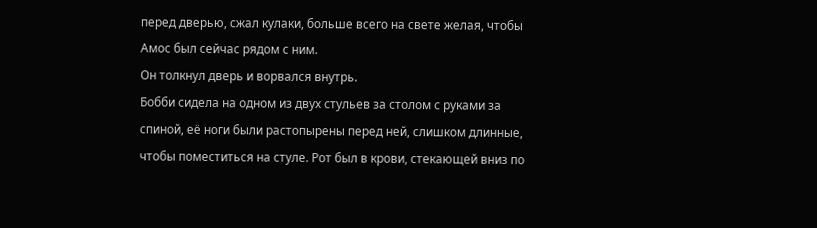перед дверью, сжал кулаки, больше всего на свете желая, чтобы Амос был сейчас рядом с ним.
Он толкнул дверь и ворвался внутрь.
Бобби сидела на одном из двух стульев за столом с руками за спиной, её ноги были растопырены перед ней, слишком длинные, чтобы поместиться на стуле. Рот был в крови, стекающей вниз по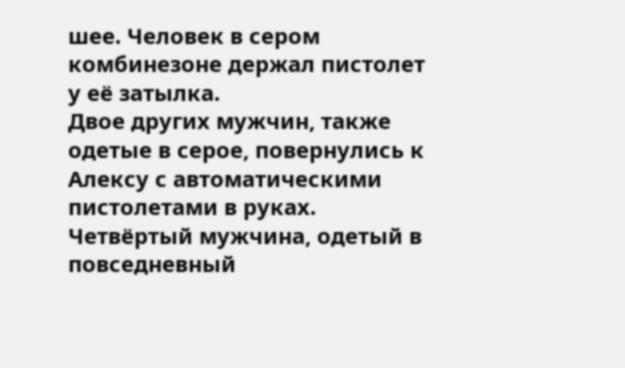шее. Человек в сером комбинезоне держал пистолет у её затылка.
Двое других мужчин, также одетые в серое, повернулись к Алексу с автоматическими пистолетами в руках. Четвёртый мужчина, одетый в повседневный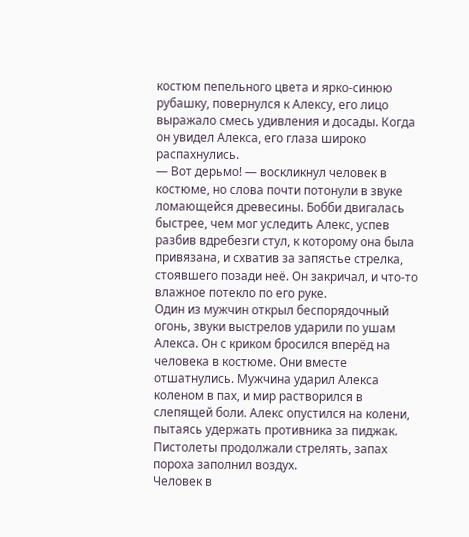костюм пепельного цвета и ярко-синюю рубашку, повернулся к Алексу, его лицо выражало смесь удивления и досады. Когда он увидел Алекса, его глаза широко распахнулись.
— Вот дерьмо! — воскликнул человек в костюме, но слова почти потонули в звуке ломающейся древесины. Бобби двигалась быстрее, чем мог уследить Алекс, успев разбив вдребезги стул, к которому она была привязана, и схватив за запястье стрелка, стоявшего позади неё. Он закричал, и что-то влажное потекло по его руке.
Один из мужчин открыл беспорядочный огонь, звуки выстрелов ударили по ушам Алекса. Он с криком бросился вперёд на человека в костюме. Они вместе отшатнулись. Мужчина ударил Алекса коленом в пах, и мир растворился в слепящей боли. Алекс опустился на колени, пытаясь удержать противника за пиджак. Пистолеты продолжали стрелять, запах пороха заполнил воздух.
Человек в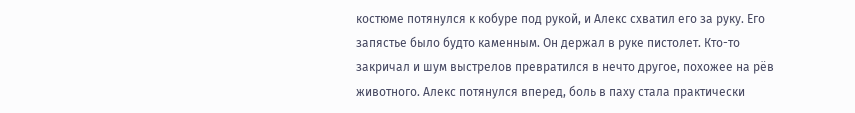костюме потянулся к кобуре под рукой, и Алекс схватил его за руку. Его запястье было будто каменным. Он держал в руке пистолет. Кто-то закричал и шум выстрелов превратился в нечто другое, похожее на рёв животного. Алекс потянулся вперед, боль в паху стала практически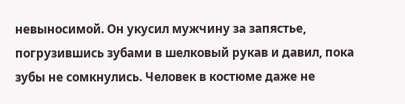невыносимой. Он укусил мужчину за запястье, погрузившись зубами в шелковый рукав и давил, пока зубы не сомкнулись. Человек в костюме даже не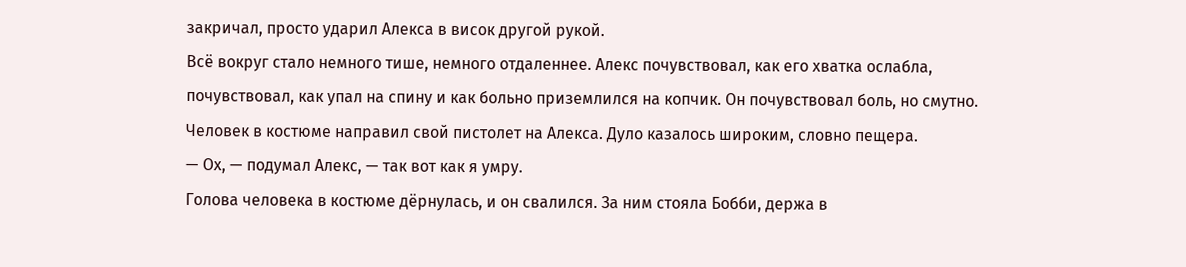закричал, просто ударил Алекса в висок другой рукой.
Всё вокруг стало немного тише, немного отдаленнее. Алекс почувствовал, как его хватка ослабла, почувствовал, как упал на спину и как больно приземлился на копчик. Он почувствовал боль, но смутно. Человек в костюме направил свой пистолет на Алекса. Дуло казалось широким, словно пещера.
— Ох, — подумал Алекс, — так вот как я умру.
Голова человека в костюме дёрнулась, и он свалился. За ним стояла Бобби, держа в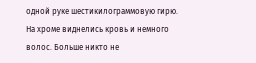одной руке шестикилограммовую гирю. На хроме виднелись кровь и немного волос. Больше никто не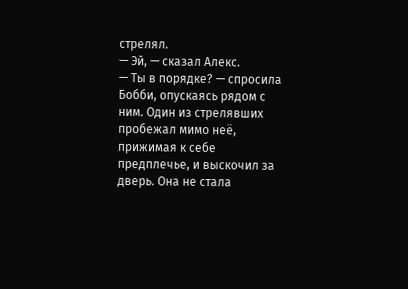стрелял.
— Эй, — сказал Алекс.
— Ты в порядке? — спросила Бобби, опускаясь рядом с ним. Один из стрелявших пробежал мимо неё, прижимая к себе предплечье, и выскочил за дверь. Она не стала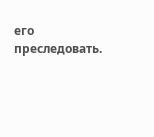его преследовать.